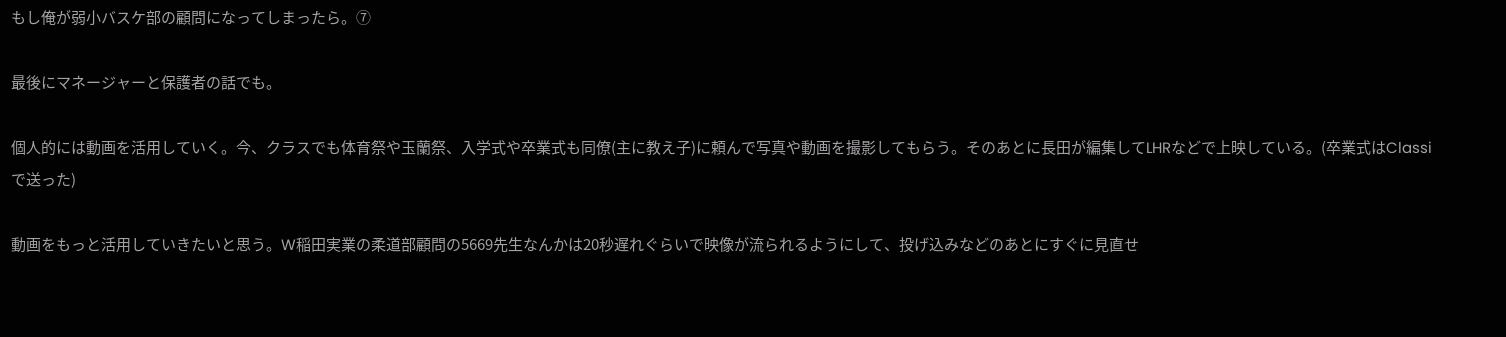もし俺が弱小バスケ部の顧問になってしまったら。⑦

最後にマネージャーと保護者の話でも。

個人的には動画を活用していく。今、クラスでも体育祭や玉蘭祭、入学式や卒業式も同僚(主に教え子)に頼んで写真や動画を撮影してもらう。そのあとに長田が編集してLHRなどで上映している。(卒業式はClassiで送った)

動画をもっと活用していきたいと思う。W稲田実業の柔道部顧問の5669先生なんかは20秒遅れぐらいで映像が流られるようにして、投げ込みなどのあとにすぐに見直せ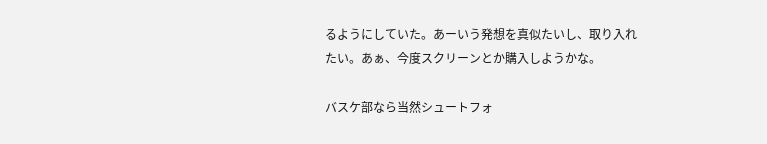るようにしていた。あーいう発想を真似たいし、取り入れたい。あぁ、今度スクリーンとか購入しようかな。

バスケ部なら当然シュートフォ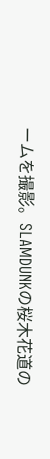ームを撮影。SLAMDUNKの桜木花道の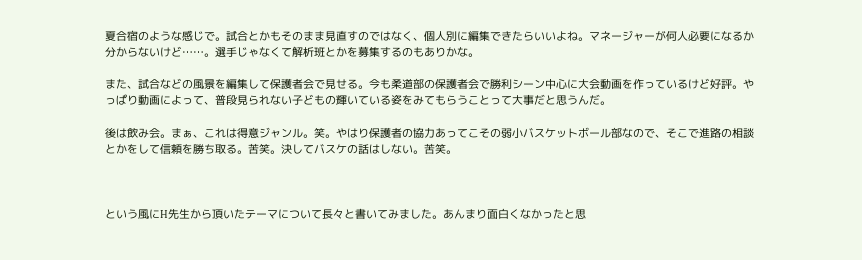夏合宿のような感じで。試合とかもそのまま見直すのではなく、個人別に編集できたらいいよね。マネージャーが何人必要になるか分からないけど……。選手じゃなくて解析班とかを募集するのもありかな。

また、試合などの風景を編集して保護者会で見せる。今も柔道部の保護者会で勝利シーン中心に大会動画を作っているけど好評。やっぱり動画によって、普段見られない子どもの輝いている姿をみてもらうことって大事だと思うんだ。

後は飲み会。まぁ、これは得意ジャンル。笑。やはり保護者の協力あってこその弱小バスケットボール部なので、そこで進路の相談とかをして信頼を勝ち取る。苦笑。決してバスケの話はしない。苦笑。



という風にH先生から頂いたテーマについて長々と書いてみました。あんまり面白くなかったと思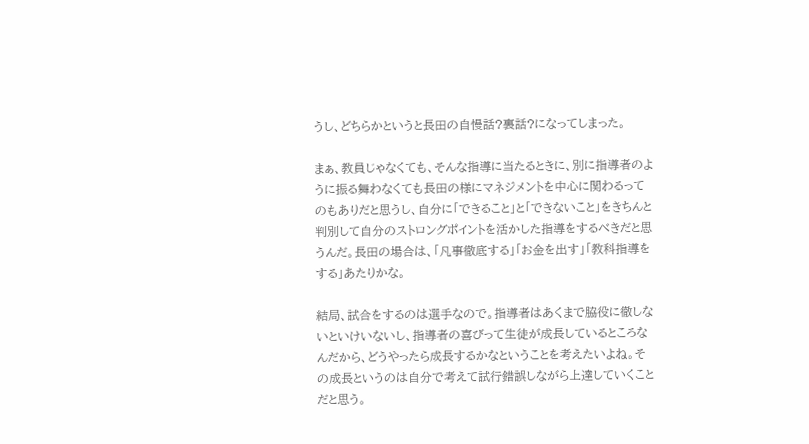うし、どちらかというと長田の自慢話?裏話?になってしまった。

まぁ、教員じゃなくても、そんな指導に当たるときに、別に指導者のように振る舞わなくても長田の様にマネジメントを中心に関わるってのもありだと思うし、自分に「できること」と「できないこと」をきちんと判別して自分のストロングポイントを活かした指導をするべきだと思うんだ。長田の場合は、「凡事徹底する」「お金を出す」「教科指導をする」あたりかな。

結局、試合をするのは選手なので。指導者はあくまで脇役に徹しないといけいないし、指導者の喜びって生徒が成長しているところなんだから、どうやったら成長するかなということを考えたいよね。その成長というのは自分で考えて試行錯誤しながら上達していくことだと思う。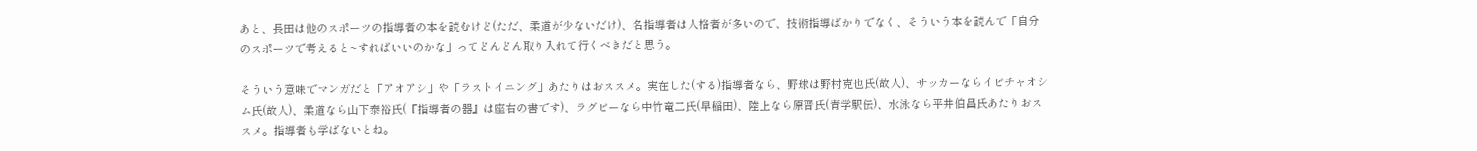あと、長田は他のスポーツの指導者の本を読むけど(ただ、柔道が少ないだけ)、名指導者は人格者が多いので、技術指導ばかりでなく、そういう本を読んで「自分のスポーツで考えると~すればいいのかな」ってどんどん取り入れて行くべきだと思う。

そういう意味でマンガだと「アオアシ」や「ラストイニング」あたりはおススメ。実在した(する)指導者なら、野球は野村克也氏(故人)、サッカーならイビチャオシム氏(故人)、柔道なら山下泰裕氏(『指導者の器』は座右の書です)、ラグビーなら中竹竜二氏(早稲田)、陸上なら原晋氏(青学駅伝)、水泳なら平井伯昌氏あたりおススメ。指導者も学ばないとね。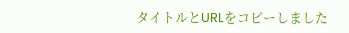タイトルとURLをコピーしました